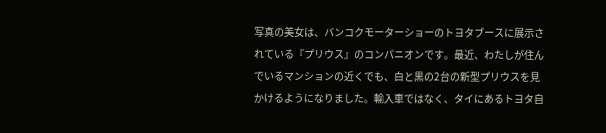写真の美女は、バンコクモーターショーのトヨタブースに展示されている『プリウス』のコンパニオンです。最近、わたしが住んでいるマンションの近くでも、白と黒の2台の新型プリウスを見かけるようになりました。輸入車ではなく、タイにあるトヨタ自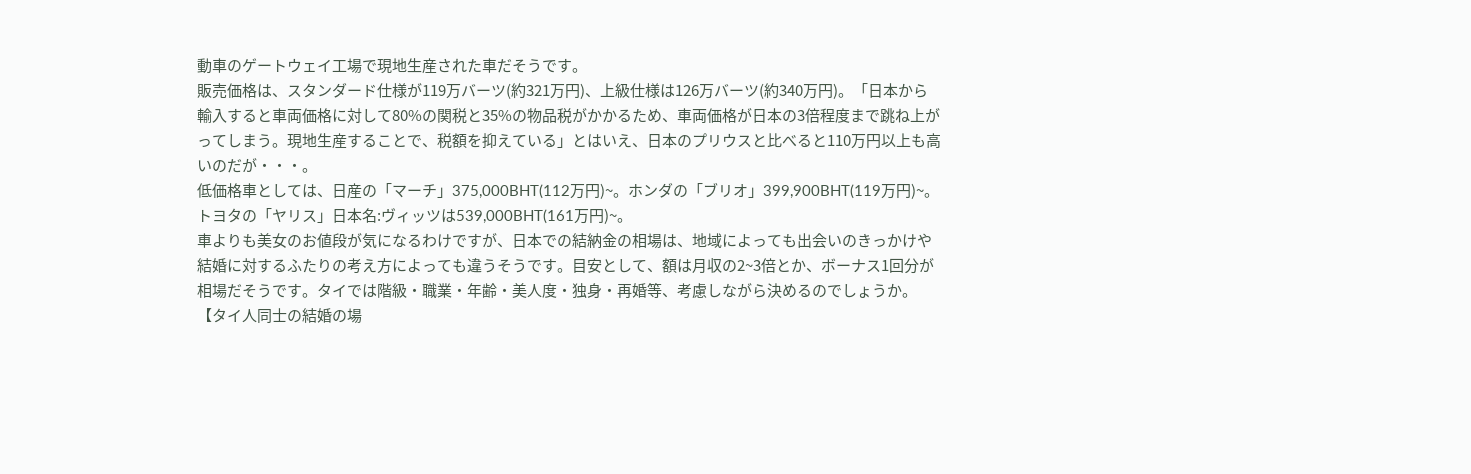動車のゲートウェイ工場で現地生産された車だそうです。
販売価格は、スタンダード仕様が119万バーツ(約321万円)、上級仕様は126万バーツ(約340万円)。「日本から輸入すると車両価格に対して80%の関税と35%の物品税がかかるため、車両価格が日本の3倍程度まで跳ね上がってしまう。現地生産することで、税額を抑えている」とはいえ、日本のプリウスと比べると110万円以上も高いのだが・・・。
低価格車としては、日産の「マーチ」375,000BHT(112万円)~。ホンダの「ブリオ」399,900BHT(119万円)~。トヨタの「ヤリス」日本名:ヴィッツは539,000BHT(161万円)~。
車よりも美女のお値段が気になるわけですが、日本での結納金の相場は、地域によっても出会いのきっかけや結婚に対するふたりの考え方によっても違うそうです。目安として、額は月収の2~3倍とか、ボーナス1回分が相場だそうです。タイでは階級・職業・年齢・美人度・独身・再婚等、考慮しながら決めるのでしょうか。
【タイ人同士の結婚の場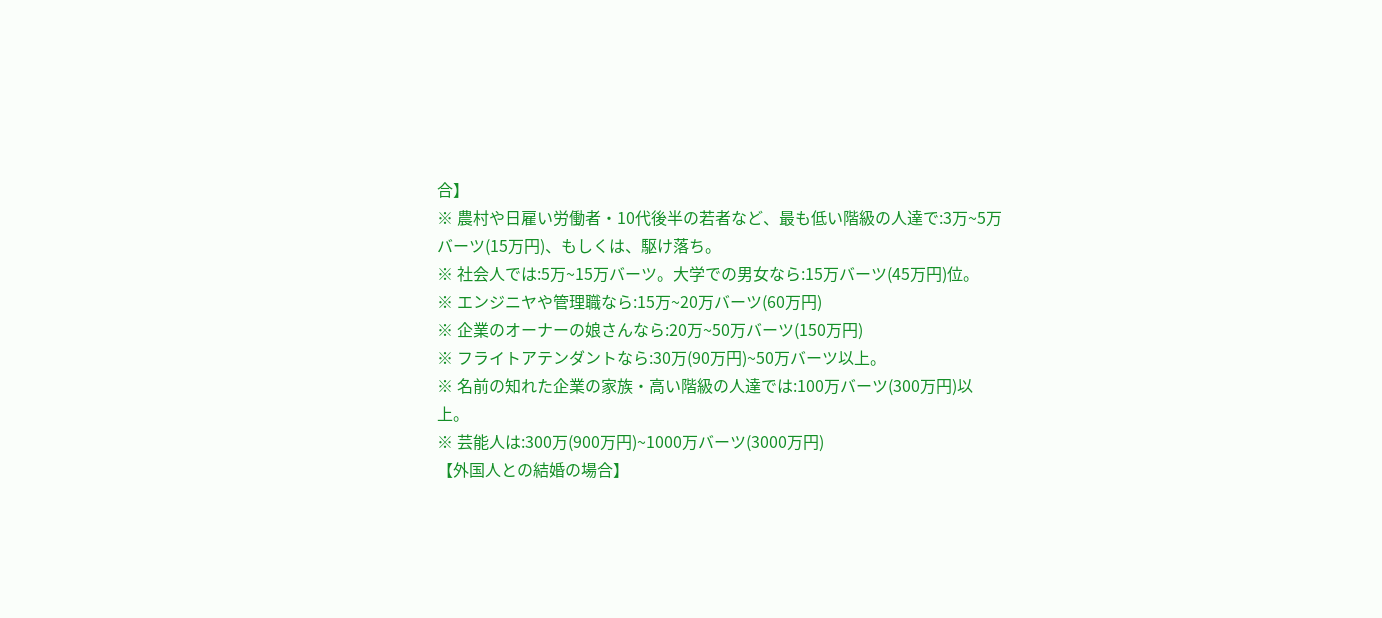合】
※ 農村や日雇い労働者・10代後半の若者など、最も低い階級の人達で:3万~5万バーツ(15万円)、もしくは、駆け落ち。
※ 社会人では:5万~15万バーツ。大学での男女なら:15万バーツ(45万円)位。
※ エンジニヤや管理職なら:15万~20万バーツ(60万円)
※ 企業のオーナーの娘さんなら:20万~50万バーツ(150万円)
※ フライトアテンダントなら:30万(90万円)~50万バーツ以上。
※ 名前の知れた企業の家族・高い階級の人達では:100万バーツ(300万円)以上。
※ 芸能人は:300万(900万円)~1000万バーツ(3000万円)
【外国人との結婚の場合】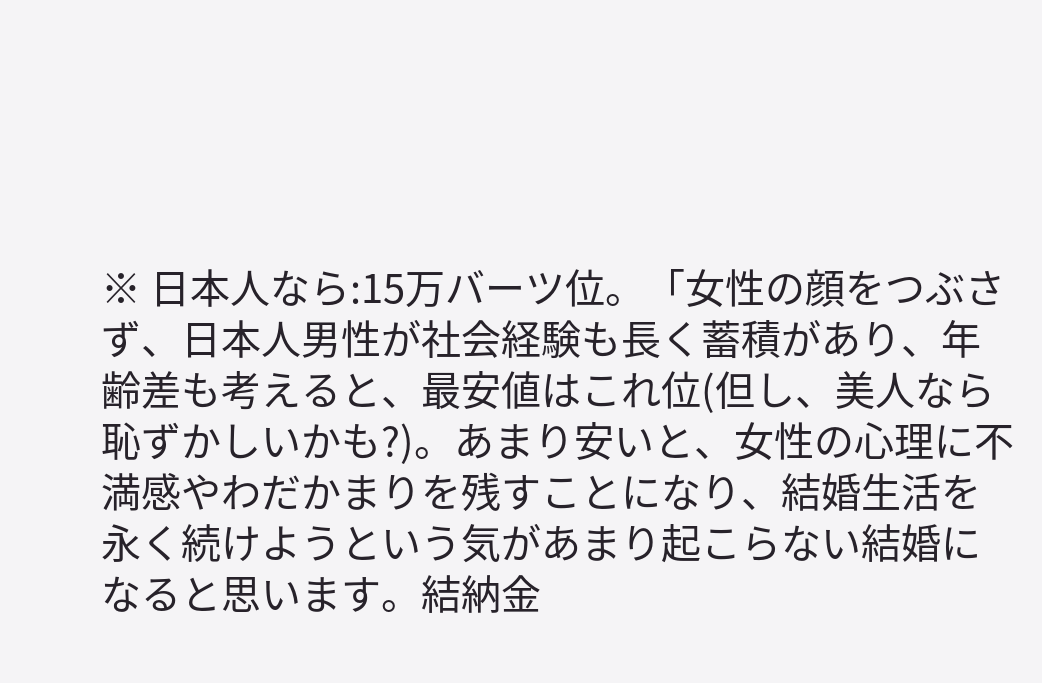※ 日本人なら:15万バーツ位。「女性の顔をつぶさず、日本人男性が社会経験も長く蓄積があり、年齢差も考えると、最安値はこれ位(但し、美人なら恥ずかしいかも?)。あまり安いと、女性の心理に不満感やわだかまりを残すことになり、結婚生活を永く続けようという気があまり起こらない結婚になると思います。結納金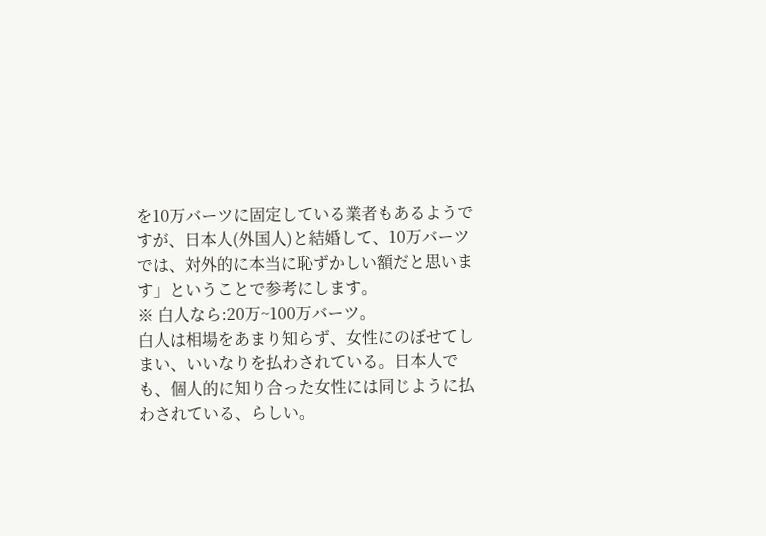を10万バーツに固定している業者もあるようですが、日本人(外国人)と結婚して、10万バーツでは、対外的に本当に恥ずかしい額だと思います」ということで参考にします。
※ 白人なら:20万~100万バーツ。
白人は相場をあまり知らず、女性にのぼせてしまい、いいなりを払わされている。日本人でも、個人的に知り合った女性には同じように払わされている、らしい。